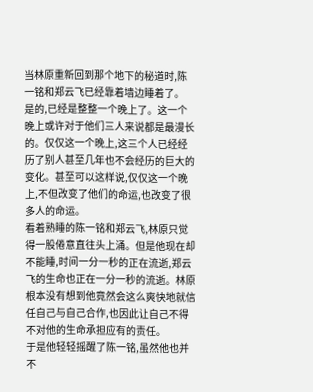当林原重新回到那个地下的秘道时,陈一铭和郑云飞已经靠着墙边睡着了。
是的,已经是整整一个晚上了。这一个晚上或许对于他们三人来说都是最漫长的。仅仅这一个晚上,这三个人已经经历了别人甚至几年也不会经历的巨大的变化。甚至可以这样说,仅仅这一个晚上,不但改变了他们的命运,也改变了很多人的命运。
看着熟睡的陈一铭和郑云飞,林原只觉得一股倦意直往头上涌。但是他现在却不能睡,时间一分一秒的正在流逝,郑云飞的生命也正在一分一秒的流逝。林原根本没有想到他竟然会这么爽快地就信任自己与自己合作,也因此让自己不得不对他的生命承担应有的责任。
于是他轻轻摇醒了陈一铭,虽然他也并不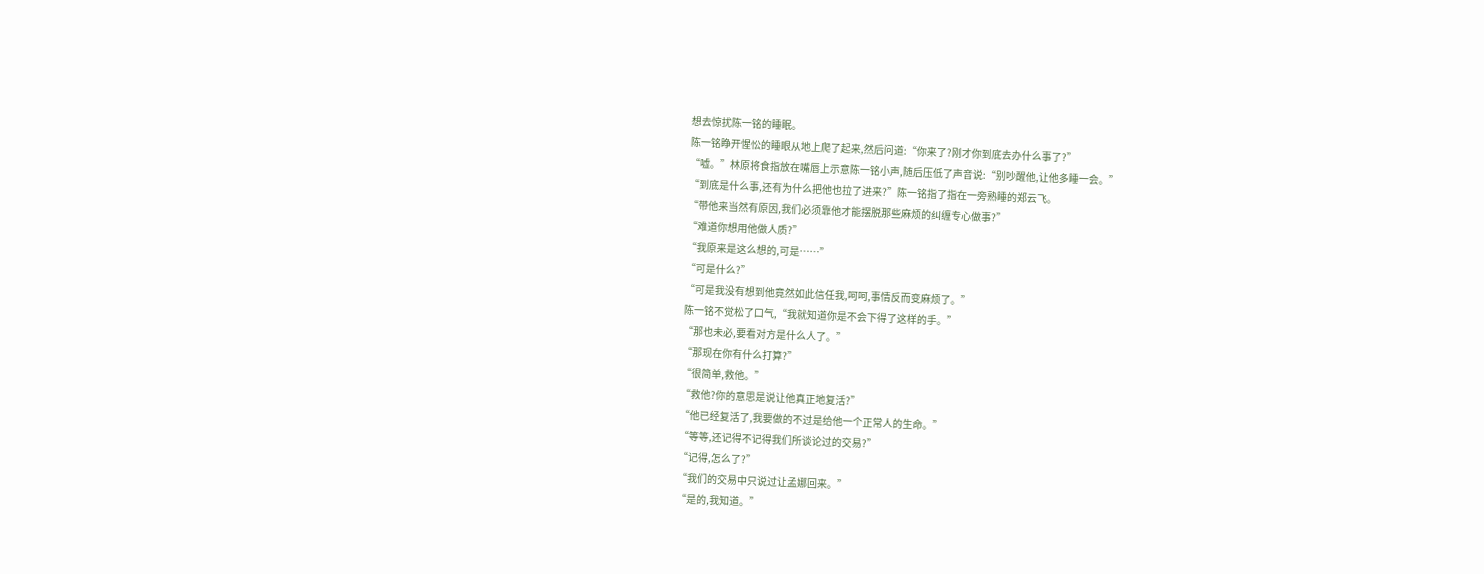想去惊扰陈一铭的睡眠。
陈一铭睁开惺忪的睡眼从地上爬了起来,然后问道:“你来了?刚才你到底去办什么事了?”
“嘘。”林原将食指放在嘴唇上示意陈一铭小声,随后压低了声音说:“别吵醒他,让他多睡一会。”
“到底是什么事,还有为什么把他也拉了进来?”陈一铭指了指在一旁熟睡的郑云飞。
“带他来当然有原因,我们必须靠他才能摆脱那些麻烦的纠缠专心做事?”
“难道你想用他做人质?”
“我原来是这么想的,可是……”
“可是什么?”
“可是我没有想到他竟然如此信任我,呵呵,事情反而变麻烦了。”
陈一铭不觉松了口气,“我就知道你是不会下得了这样的手。”
“那也未必,要看对方是什么人了。”
“那现在你有什么打算?”
“很简单,救他。”
“救他?你的意思是说让他真正地复活?”
“他已经复活了,我要做的不过是给他一个正常人的生命。”
“等等,还记得不记得我们所谈论过的交易?”
“记得,怎么了?”
“我们的交易中只说过让孟娜回来。”
“是的,我知道。”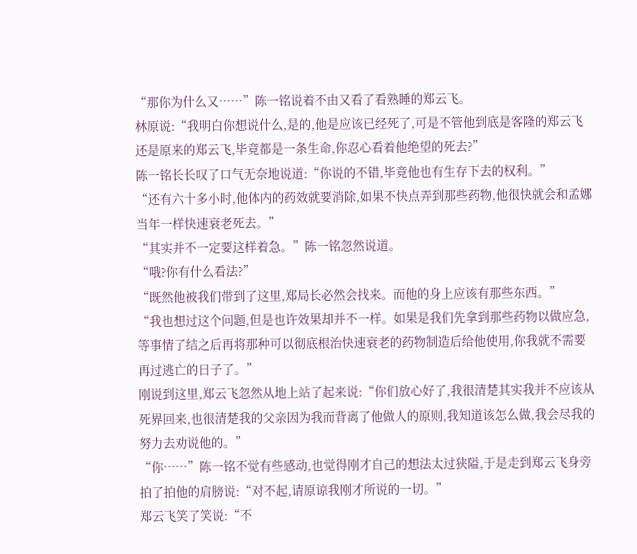“那你为什么又……”陈一铭说着不由又看了看熟睡的郑云飞。
林原说:“我明白你想说什么,是的,他是应该已经死了,可是不管他到底是客隆的郑云飞还是原来的郑云飞,毕竟都是一条生命,你忍心看着他绝望的死去?”
陈一铭长长叹了口气无奈地说道:“你说的不错,毕竟他也有生存下去的权利。”
“还有六十多小时,他体内的药效就要消除,如果不快点弄到那些药物,他很快就会和孟娜当年一样快速衰老死去。”
“其实并不一定要这样着急。”陈一铭忽然说道。
“哦?你有什么看法?”
“既然他被我们带到了这里,郑局长必然会找来。而他的身上应该有那些东西。”
“我也想过这个问题,但是也许效果却并不一样。如果是我们先拿到那些药物以做应急,等事情了结之后再将那种可以彻底根治快速衰老的药物制造后给他使用,你我就不需要再过逃亡的日子了。”
刚说到这里,郑云飞忽然从地上站了起来说:“你们放心好了,我很清楚其实我并不应该从死界回来,也很清楚我的父亲因为我而背离了他做人的原则,我知道该怎么做,我会尽我的努力去劝说他的。”
“你……”陈一铭不觉有些感动,也觉得刚才自己的想法太过狭隘,于是走到郑云飞身旁拍了拍他的肩膀说:“对不起,请原谅我刚才所说的一切。”
郑云飞笑了笑说:“不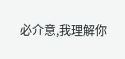必介意,我理解你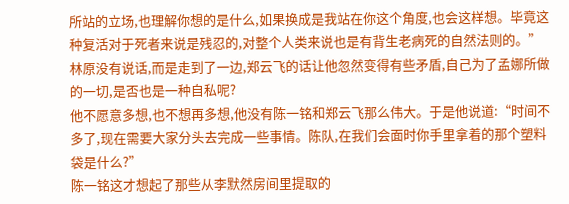所站的立场,也理解你想的是什么,如果换成是我站在你这个角度,也会这样想。毕竟这种复活对于死者来说是残忍的,对整个人类来说也是有背生老病死的自然法则的。”
林原没有说话,而是走到了一边,郑云飞的话让他忽然变得有些矛盾,自己为了孟娜所做的一切,是否也是一种自私呢?
他不愿意多想,也不想再多想,他没有陈一铭和郑云飞那么伟大。于是他说道:“时间不多了,现在需要大家分头去完成一些事情。陈队,在我们会面时你手里拿着的那个塑料袋是什么?”
陈一铭这才想起了那些从李默然房间里提取的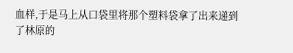血样,于是马上从口袋里将那个塑料袋拿了出来递到了林原的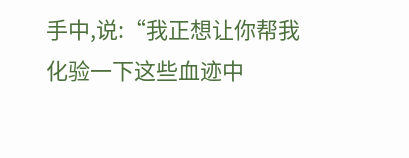手中,说:“我正想让你帮我化验一下这些血迹中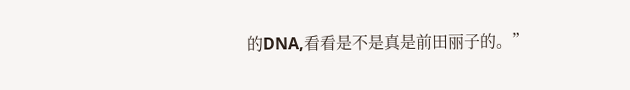的DNA,看看是不是真是前田丽子的。”